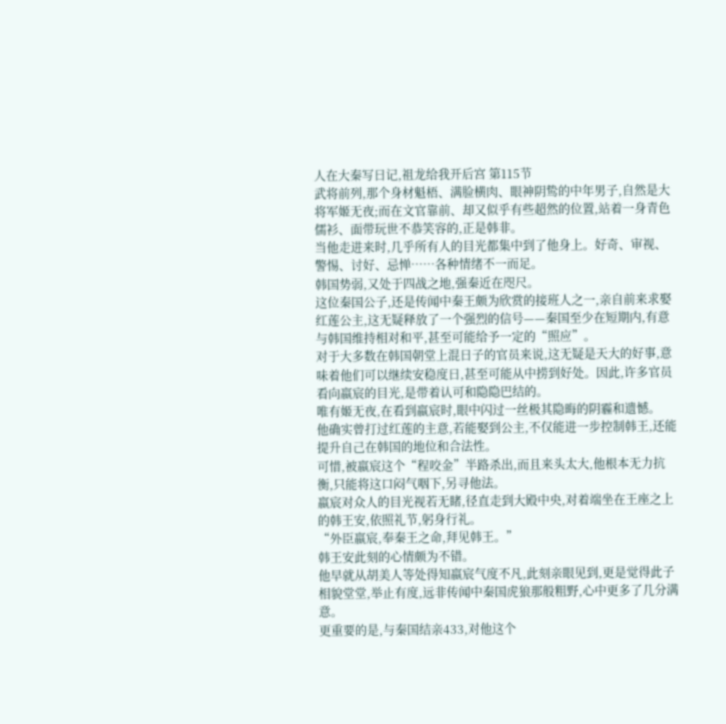人在大秦写日记,祖龙给我开后宫 第115节
武将前列,那个身材魁梧、满脸横肉、眼神阴鸷的中年男子,自然是大将军姬无夜;而在文官靠前、却又似乎有些超然的位置,站着一身青色儒衫、面带玩世不恭笑容的,正是韩非。
当他走进来时,几乎所有人的目光都集中到了他身上。好奇、审视、警惕、讨好、忌惮……各种情绪不一而足。
韩国势弱,又处于四战之地,强秦近在咫尺。
这位秦国公子,还是传闻中秦王颇为欣赏的接班人之一,亲自前来求娶红莲公主,这无疑释放了一个强烈的信号——秦国至少在短期内,有意与韩国维持相对和平,甚至可能给予一定的“照应”。
对于大多数在韩国朝堂上混日子的官员来说,这无疑是天大的好事,意味着他们可以继续安稳度日,甚至可能从中捞到好处。因此,许多官员看向嬴宸的目光,是带着认可和隐隐巴结的。
唯有姬无夜,在看到嬴宸时,眼中闪过一丝极其隐晦的阴霾和遗憾。
他确实曾打过红莲的主意,若能娶到公主,不仅能进一步控制韩王,还能提升自己在韩国的地位和合法性。
可惜,被嬴宸这个“程咬金”半路杀出,而且来头太大,他根本无力抗衡,只能将这口闷气咽下,另寻他法。
嬴宸对众人的目光视若无睹,径直走到大殿中央,对着端坐在王座之上的韩王安,依照礼节,躬身行礼。
“外臣嬴宸,奉秦王之命,拜见韩王。”
韩王安此刻的心情颇为不错。
他早就从胡美人等处得知嬴宸气度不凡,此刻亲眼见到,更是觉得此子相貌堂堂,举止有度,远非传闻中秦国虎狼那般粗野,心中更多了几分满意。
更重要的是,与秦国结亲433,对他这个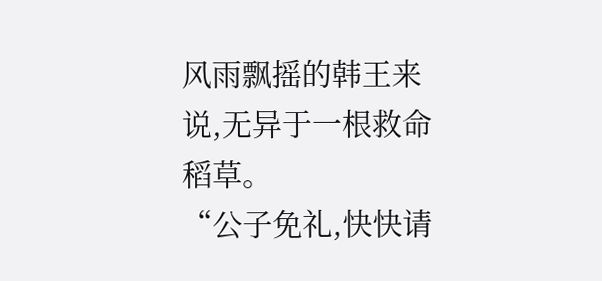风雨飘摇的韩王来说,无异于一根救命稻草。
“公子免礼,快快请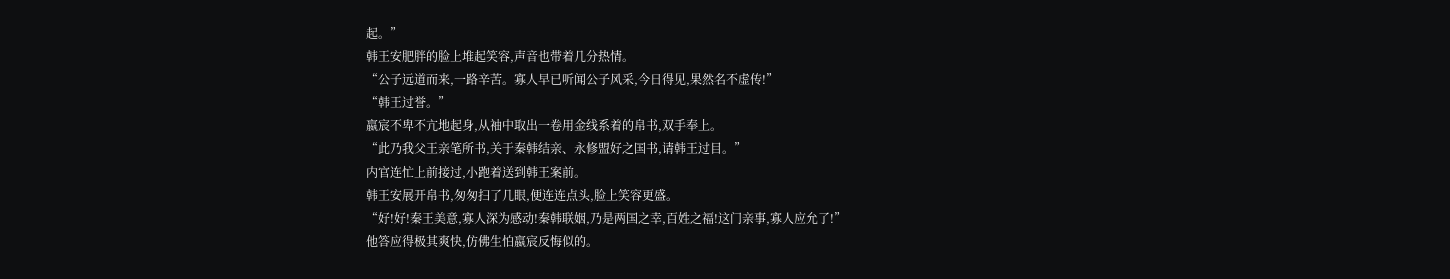起。”
韩王安肥胖的脸上堆起笑容,声音也带着几分热情。
“公子远道而来,一路辛苦。寡人早已听闻公子风采,今日得见,果然名不虚传!”
“韩王过誉。”
嬴宸不卑不亢地起身,从袖中取出一卷用金线系着的帛书,双手奉上。
“此乃我父王亲笔所书,关于秦韩结亲、永修盟好之国书,请韩王过目。”
内官连忙上前接过,小跑着送到韩王案前。
韩王安展开帛书,匆匆扫了几眼,便连连点头,脸上笑容更盛。
“好!好!秦王美意,寡人深为感动!秦韩联姻,乃是两国之幸,百姓之福!这门亲事,寡人应允了!”
他答应得极其爽快,仿佛生怕嬴宸反悔似的。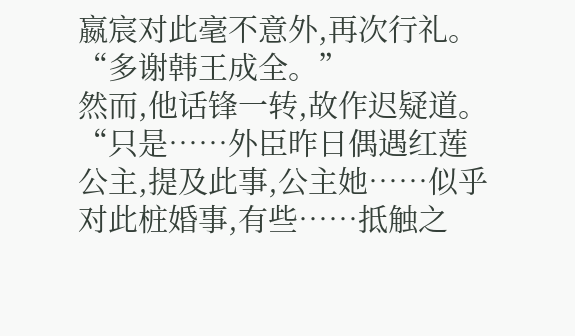嬴宸对此毫不意外,再次行礼。
“多谢韩王成全。”
然而,他话锋一转,故作迟疑道。
“只是……外臣昨日偶遇红莲公主,提及此事,公主她……似乎对此桩婚事,有些……抵触之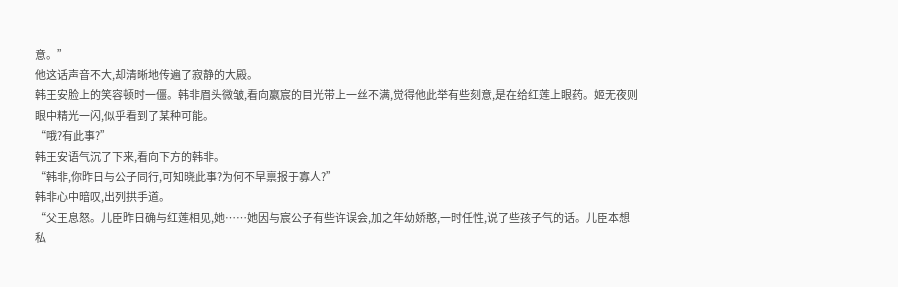意。”
他这话声音不大,却清晰地传遍了寂静的大殿。
韩王安脸上的笑容顿时一僵。韩非眉头微皱,看向嬴宸的目光带上一丝不满,觉得他此举有些刻意,是在给红莲上眼药。姬无夜则眼中精光一闪,似乎看到了某种可能。
“哦?有此事?”
韩王安语气沉了下来,看向下方的韩非。
“韩非,你昨日与公子同行,可知晓此事?为何不早禀报于寡人?”
韩非心中暗叹,出列拱手道。
“父王息怒。儿臣昨日确与红莲相见,她……她因与宸公子有些许误会,加之年幼娇憨,一时任性,说了些孩子气的话。儿臣本想私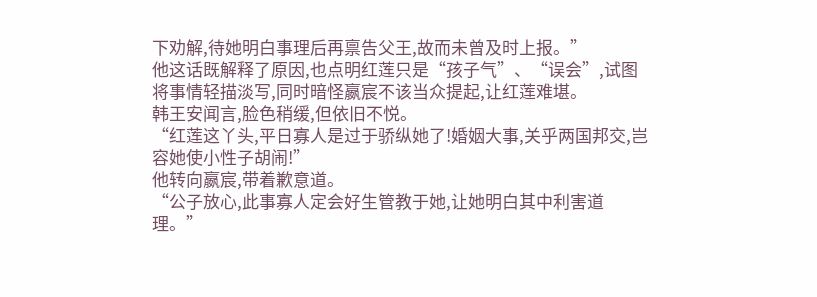下劝解,待她明白事理后再禀告父王,故而未曾及时上报。”
他这话既解释了原因,也点明红莲只是“孩子气”、“误会”,试图将事情轻描淡写,同时暗怪嬴宸不该当众提起,让红莲难堪。
韩王安闻言,脸色稍缓,但依旧不悦。
“红莲这丫头,平日寡人是过于骄纵她了!婚姻大事,关乎两国邦交,岂容她使小性子胡闹!”
他转向嬴宸,带着歉意道。
“公子放心,此事寡人定会好生管教于她,让她明白其中利害道理。”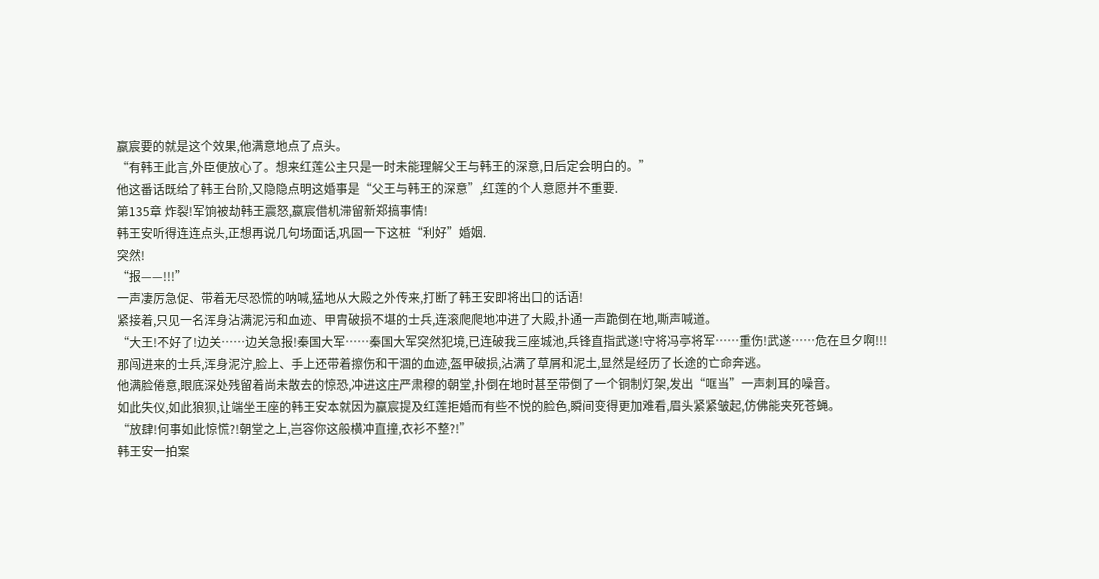嬴宸要的就是这个效果,他满意地点了点头。
“有韩王此言,外臣便放心了。想来红莲公主只是一时未能理解父王与韩王的深意,日后定会明白的。”
他这番话既给了韩王台阶,又隐隐点明这婚事是“父王与韩王的深意”,红莲的个人意愿并不重要.
第135章 炸裂!军饷被劫韩王震怒,嬴宸借机滞留新郑搞事情!
韩王安听得连连点头,正想再说几句场面话,巩固一下这桩“利好”婚姻.
突然!
“报——!!!”
一声凄厉急促、带着无尽恐慌的呐喊,猛地从大殿之外传来,打断了韩王安即将出口的话语!
紧接着,只见一名浑身沾满泥污和血迹、甲胄破损不堪的士兵,连滚爬爬地冲进了大殿,扑通一声跪倒在地,嘶声喊道。
“大王!不好了!边关……边关急报!秦国大军……秦国大军突然犯境,已连破我三座城池,兵锋直指武遂!守将冯亭将军……重伤!武遂……危在旦夕啊!!!
那闯进来的士兵,浑身泥泞,脸上、手上还带着擦伤和干涸的血迹,盔甲破损,沾满了草屑和泥土,显然是经历了长途的亡命奔逃。
他满脸倦意,眼底深处残留着尚未散去的惊恐,冲进这庄严肃穆的朝堂,扑倒在地时甚至带倒了一个铜制灯架,发出“哐当”一声刺耳的噪音。
如此失仪,如此狼狈,让端坐王座的韩王安本就因为嬴宸提及红莲拒婚而有些不悦的脸色,瞬间变得更加难看,眉头紧紧皱起,仿佛能夹死苍蝇。
“放肆!何事如此惊慌?!朝堂之上,岂容你这般横冲直撞,衣衫不整?!”
韩王安一拍案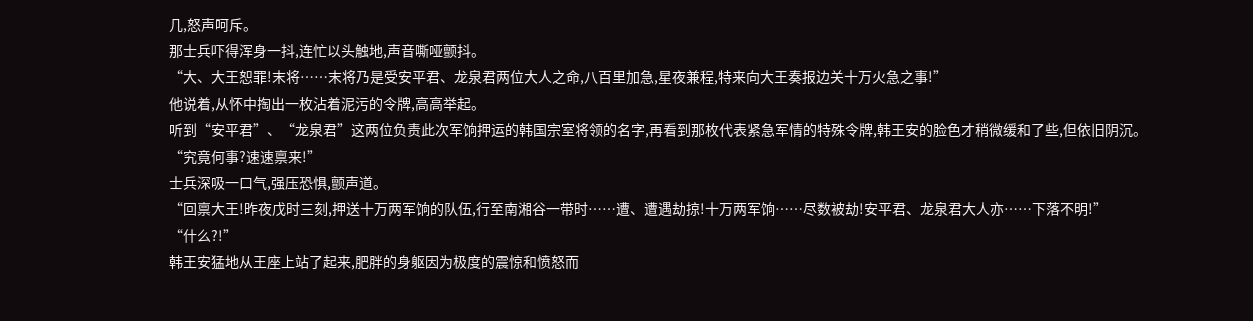几,怒声呵斥。
那士兵吓得浑身一抖,连忙以头触地,声音嘶哑颤抖。
“大、大王恕罪!末将……末将乃是受安平君、龙泉君两位大人之命,八百里加急,星夜兼程,特来向大王奏报边关十万火急之事!”
他说着,从怀中掏出一枚沾着泥污的令牌,高高举起。
听到“安平君”、“龙泉君”这两位负责此次军饷押运的韩国宗室将领的名字,再看到那枚代表紧急军情的特殊令牌,韩王安的脸色才稍微缓和了些,但依旧阴沉。
“究竟何事?速速禀来!”
士兵深吸一口气,强压恐惧,颤声道。
“回禀大王!昨夜戊时三刻,押送十万两军饷的队伍,行至南湘谷一带时……遭、遭遇劫掠!十万两军饷……尽数被劫!安平君、龙泉君大人亦……下落不明!”
“什么?!”
韩王安猛地从王座上站了起来,肥胖的身躯因为极度的震惊和愤怒而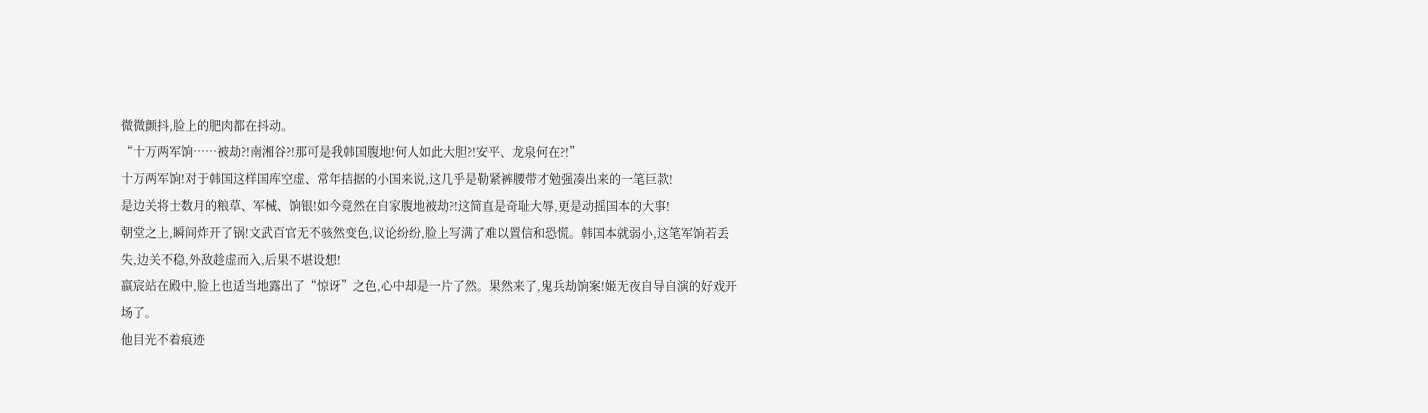微微颤抖,脸上的肥肉都在抖动。
“十万两军饷……被劫?!南湘谷?!那可是我韩国腹地!何人如此大胆?!安平、龙泉何在?!”
十万两军饷!对于韩国这样国库空虚、常年拮据的小国来说,这几乎是勒紧裤腰带才勉强凑出来的一笔巨款!
是边关将士数月的粮草、军械、饷银!如今竟然在自家腹地被劫?!这简直是奇耻大辱,更是动摇国本的大事!
朝堂之上,瞬间炸开了锅!文武百官无不骇然变色,议论纷纷,脸上写满了难以置信和恐慌。韩国本就弱小,这笔军饷若丢失,边关不稳,外敌趁虚而入,后果不堪设想!
嬴宸站在殿中,脸上也适当地露出了“惊讶”之色,心中却是一片了然。果然来了,鬼兵劫饷案!姬无夜自导自演的好戏开场了。
他目光不着痕迹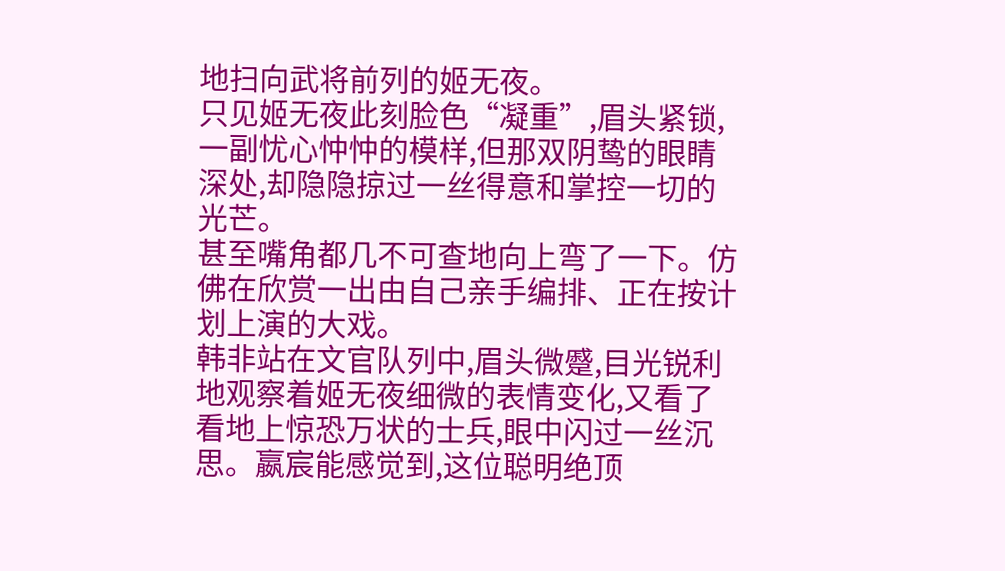地扫向武将前列的姬无夜。
只见姬无夜此刻脸色“凝重”,眉头紧锁,一副忧心忡忡的模样,但那双阴鸷的眼睛深处,却隐隐掠过一丝得意和掌控一切的光芒。
甚至嘴角都几不可查地向上弯了一下。仿佛在欣赏一出由自己亲手编排、正在按计划上演的大戏。
韩非站在文官队列中,眉头微蹙,目光锐利地观察着姬无夜细微的表情变化,又看了看地上惊恐万状的士兵,眼中闪过一丝沉思。嬴宸能感觉到,这位聪明绝顶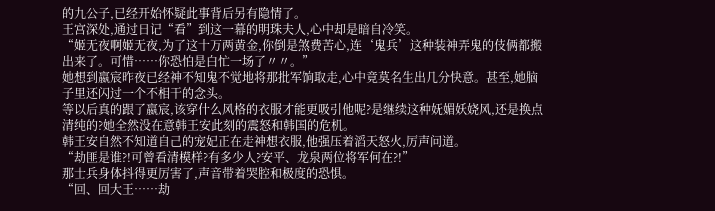的九公子,已经开始怀疑此事背后另有隐情了。
王宫深处,通过日记“看”到这一幕的明珠夫人,心中却是暗自冷笑。
“姬无夜啊姬无夜,为了这十万两黄金,你倒是煞费苦心,连‘鬼兵’这种装神弄鬼的伎俩都搬出来了。可惜……你恐怕是白忙一场了〃〃。”
她想到嬴宸昨夜已经神不知鬼不觉地将那批军饷取走,心中竟莫名生出几分快意。甚至,她脑子里还闪过一个不相干的念头。
等以后真的跟了嬴宸,该穿什么风格的衣服才能更吸引他呢?是继续这种妩媚妖娆风,还是换点清纯的?她全然没在意韩王安此刻的震怒和韩国的危机。
韩王安自然不知道自己的宠妃正在走神想衣服,他强压着滔天怒火,厉声问道。
“劫匪是谁?!可曾看清模样?有多少人?安平、龙泉两位将军何在?!”
那士兵身体抖得更厉害了,声音带着哭腔和极度的恐惧。
“回、回大王……劫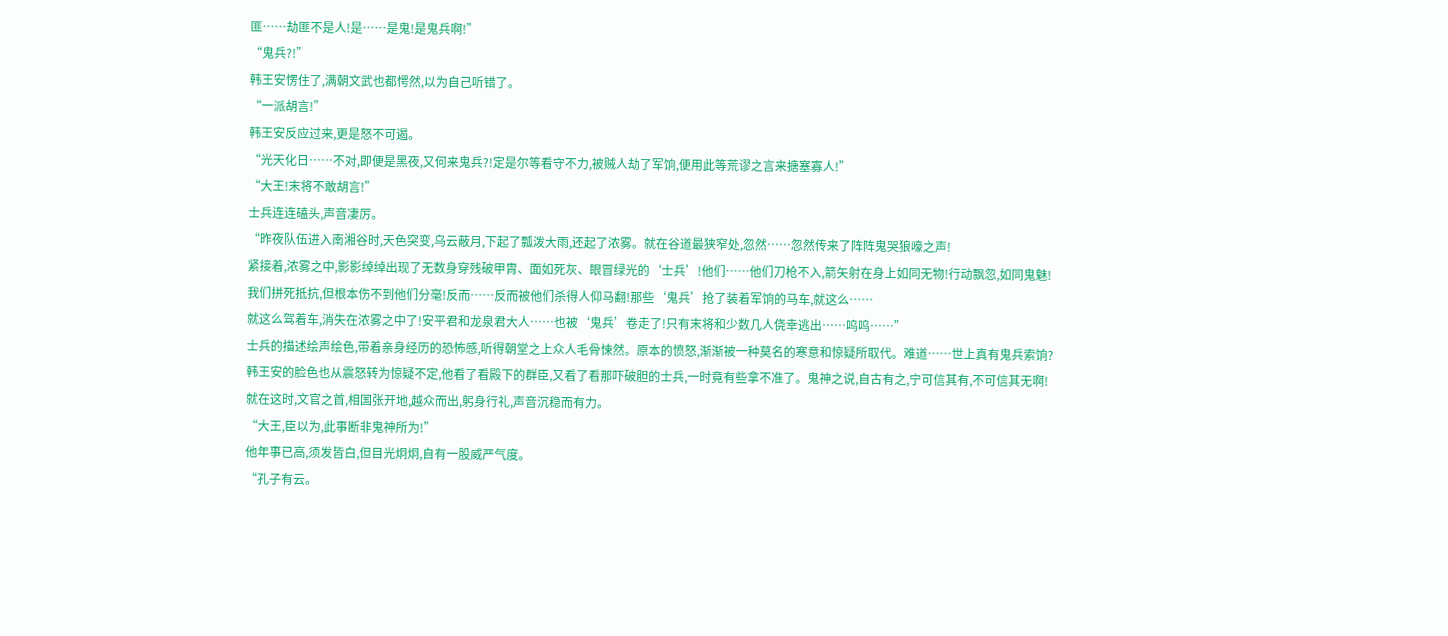匪……劫匪不是人!是……是鬼!是鬼兵啊!”
“鬼兵?!”
韩王安愣住了,满朝文武也都愕然,以为自己听错了。
“一派胡言!”
韩王安反应过来,更是怒不可遏。
“光天化日……不对,即便是黑夜,又何来鬼兵?!定是尔等看守不力,被贼人劫了军饷,便用此等荒谬之言来搪塞寡人!”
“大王!末将不敢胡言!”
士兵连连磕头,声音凄厉。
“昨夜队伍进入南湘谷时,天色突变,乌云蔽月,下起了瓢泼大雨,还起了浓雾。就在谷道最狭窄处,忽然……忽然传来了阵阵鬼哭狼嚎之声!
紧接着,浓雾之中,影影绰绰出现了无数身穿残破甲胄、面如死灰、眼冒绿光的‘士兵’!他们……他们刀枪不入,箭矢射在身上如同无物!行动飘忽,如同鬼魅!
我们拼死抵抗,但根本伤不到他们分毫!反而……反而被他们杀得人仰马翻!那些‘鬼兵’抢了装着军饷的马车,就这么……
就这么驾着车,消失在浓雾之中了!安平君和龙泉君大人……也被‘鬼兵’卷走了!只有末将和少数几人侥幸逃出……呜呜……”
士兵的描述绘声绘色,带着亲身经历的恐怖感,听得朝堂之上众人毛骨悚然。原本的愤怒,渐渐被一种莫名的寒意和惊疑所取代。难道……世上真有鬼兵索饷?
韩王安的脸色也从震怒转为惊疑不定,他看了看殿下的群臣,又看了看那吓破胆的士兵,一时竟有些拿不准了。鬼神之说,自古有之,宁可信其有,不可信其无啊!
就在这时,文官之首,相国张开地,越众而出,躬身行礼,声音沉稳而有力。
“大王,臣以为,此事断非鬼神所为!”
他年事已高,须发皆白,但目光炯炯,自有一股威严气度。
“孔子有云。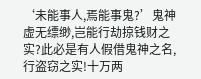‘未能事人,焉能事鬼?’鬼神虚无缥缈,岂能行劫掠钱财之实?此必是有人假借鬼神之名,行盗窃之实!十万两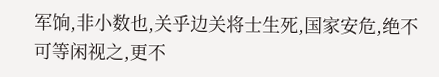军饷,非小数也,关乎边关将士生死,国家安危,绝不可等闲视之,更不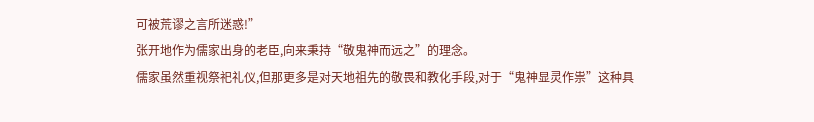可被荒谬之言所迷惑!”
张开地作为儒家出身的老臣,向来秉持“敬鬼神而远之”的理念。
儒家虽然重视祭祀礼仪,但那更多是对天地祖先的敬畏和教化手段,对于“鬼神显灵作祟”这种具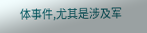体事件,尤其是涉及军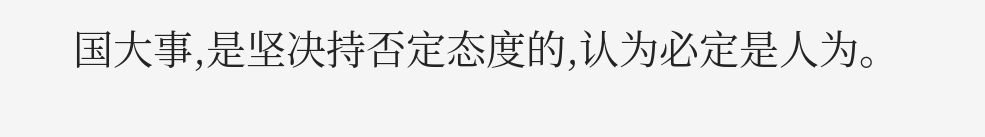国大事,是坚决持否定态度的,认为必定是人为。